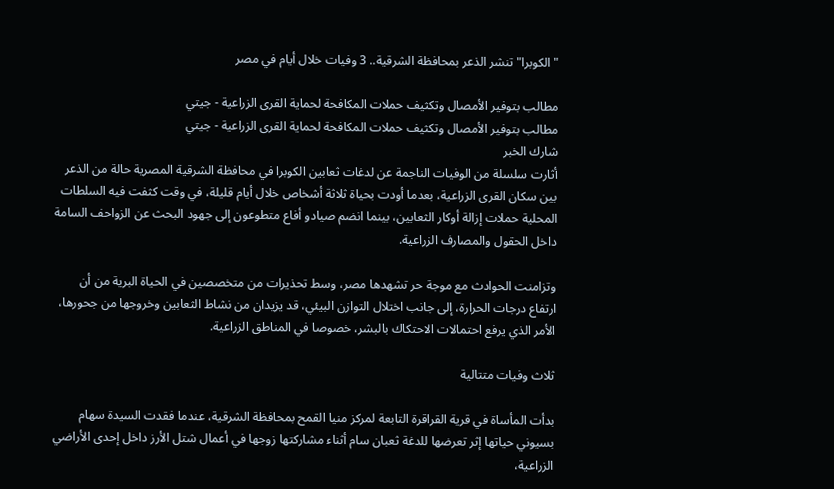"الكوبرا" تنشر الذعر بمحافظة الشرقية.. 3 وفيات خلال أيام في مصر

مطالب بتوفير الأمصال وتكثيف حملات المكافحة لحماية القرى الزراعية - جيتي
مطالب بتوفير الأمصال وتكثيف حملات المكافحة لحماية القرى الزراعية - جيتي
شارك الخبر
أثارت سلسلة من الوفيات الناجمة عن لدغات ثعابين الكوبرا في محافظة الشرقية المصرية حالة من الذعر بين سكان القرى الزراعية، بعدما أودت بحياة ثلاثة أشخاص خلال أيام قليلة، في وقت كثفت فيه السلطات المحلية حملات إزالة أوكار الثعابين، بينما انضم صيادو أفاع متطوعون إلى جهود البحث عن الزواحف السامة داخل الحقول والمصارف الزراعية.

وتزامنت الحوادث مع موجة حر تشهدها مصر، وسط تحذيرات من متخصصين في الحياة البرية من أن ارتفاع درجات الحرارة، إلى جانب اختلال التوازن البيئي، قد يزيدان من نشاط الثعابين وخروجها من جحورها، الأمر الذي يرفع احتمالات الاحتكاك بالبشر، خصوصا في المناطق الزراعية.

ثلاث وفيات متتالية

بدأت المأساة في قرية القراقرة التابعة لمركز منيا القمح بمحافظة الشرقية، عندما فقدت السيدة سهام بسيوني حياتها إثر تعرضها للدغة ثعبان سام أثناء مشاركتها زوجها في أعمال شتل الأرز داخل إحدى الأراضي الزراعية،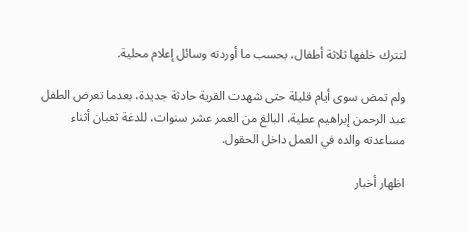لتترك خلفها ثلاثة أطفال، بحسب ما أوردته وسائل إعلام محلية.

ولم تمض سوى أيام قليلة حتى شهدت القرية حادثة جديدة، بعدما تعرض الطفل عبد الرحمن إبراهيم عطية، البالغ من العمر عشر سنوات، للدغة ثعبان أثناء مساعدته والده في العمل داخل الحقول.

اظهار أخبار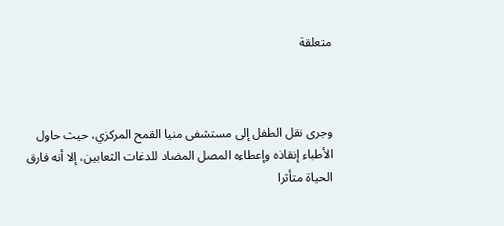متعلقة



وجرى نقل الطفل إلى مستشفى منيا القمح المركزي، حيث حاول الأطباء إنقاذه وإعطاءه المصل المضاد للدغات الثعابين، إلا أنه فارق الحياة متأثرا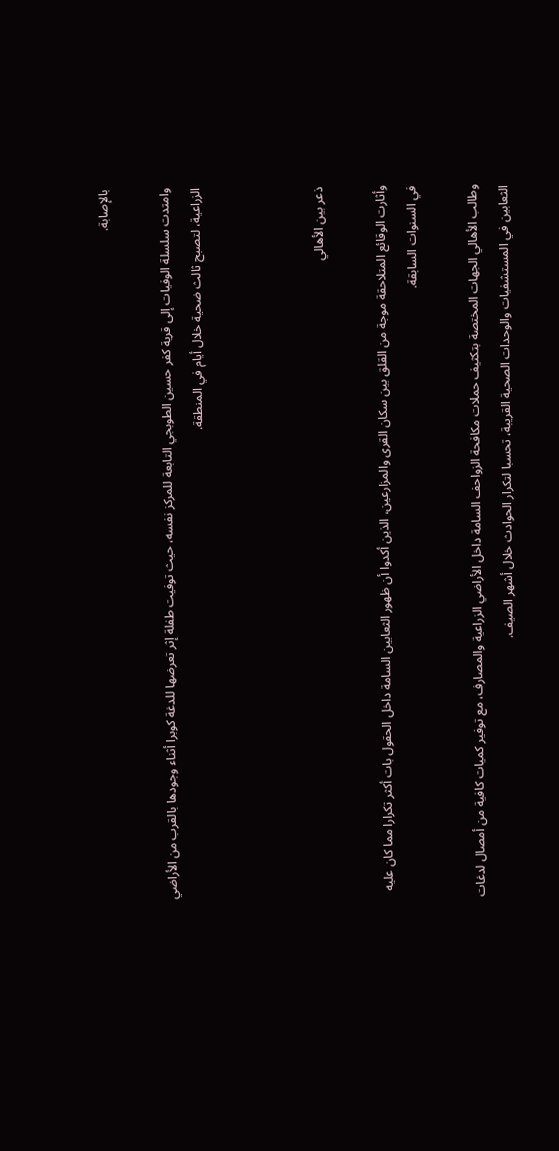بالإصابة.

وامتدت سلسلة الوفيات إلى قرية كفر حسين الطوبجي التابعة للمركز نفسه، حيث توفيت طفلة إثر تعرضها للدغة كوبرا أثناء وجودها بالقرب من الأراضي الزراعية، لتصبح ثالث ضحية خلال أيام في المنطقة.



ذعر بين الأهالي

وأثارت الوقائع المتلاحقة موجة من القلق بين سكان القرى والمزارعين، الذين أكدوا أن ظهور الثعابين السامة داخل الحقول بات أكثر تكرارا مما كان عليه في السنوات السابقة.

وطالب الأهالي الجهات المختصة بتكثيف حملات مكافحة الزواحف السامة داخل الأراضي الزراعية والمصارف، مع توفير كميات كافية من أمصال لدغات الثعابين في المستشفيات والوحدات الصحية القريبة، تحسبا لتكرار الحوادث خلال أشهر الصيف.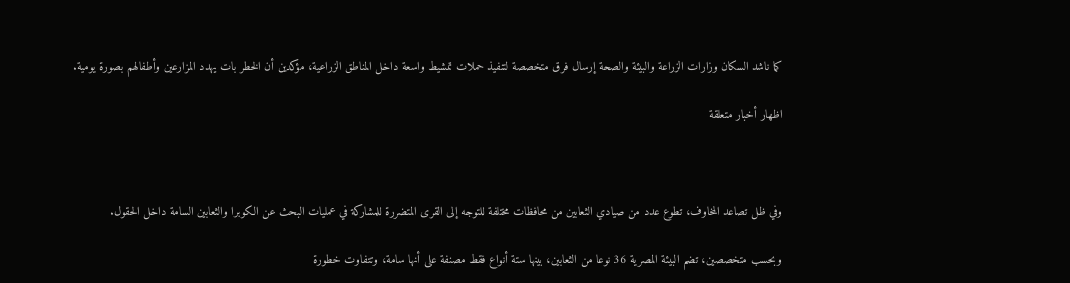كما ناشد السكان وزارات الزراعة والبيئة والصحة إرسال فرق متخصصة لتنفيذ حملات تمشيط واسعة داخل المناطق الزراعية، مؤكدين أن الخطر بات يهدد المزارعين وأطفالهم بصورة يومية.

اظهار أخبار متعلقة



وفي ظل تصاعد المخاوف، تطوع عدد من صيادي الثعابين من محافظات مختلفة للتوجه إلى القرى المتضررة للمشاركة في عمليات البحث عن الكوبرا والثعابين السامة داخل الحقول.

وبحسب متخصصين، تضم البيئة المصرية 36 نوعا من الثعابين، بينها ستة أنواع فقط مصنفة على أنها سامة، وتتفاوت خطورة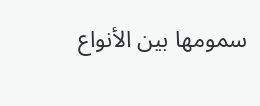سمومها بين الأنواع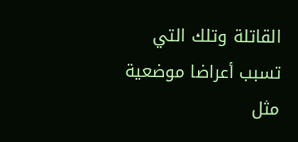القاتلة وتلك التي تسبب أعراضا موضعية مثل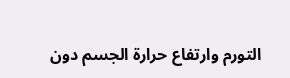التورم وارتفاع حرارة الجسم دون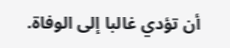أن تؤدي غالبا إلى الوفاة.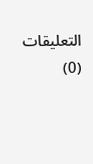التعليقات (0)